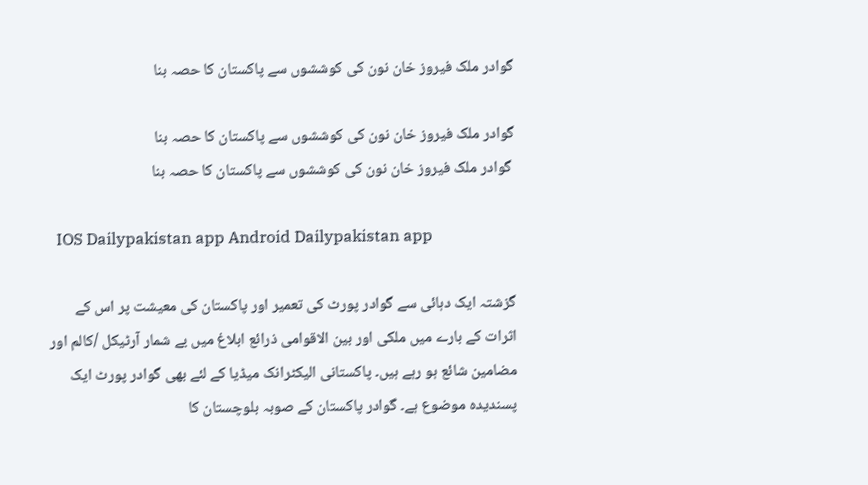گوادر ملک فیروز خان نون کی کوششوں سے پاکستان کا حصہ بنا

گوادر ملک فیروز خان نون کی کوششوں سے پاکستان کا حصہ بنا
 گوادر ملک فیروز خان نون کی کوششوں سے پاکستان کا حصہ بنا

  IOS Dailypakistan app Android Dailypakistan app

گزشتہ ایک دہائی سے گوادر پورٹ کی تعمیر اور پاکستان کی معیشت پر اس کے اثرات کے بارے میں ملکی اور بین الاقوامی ذرائع ابلاغ میں بے شمار آرٹیکل /کالم اور مضامین شائع ہو رہے ہیں۔ پاکستانی الیکٹرانک میڈیا کے لئے بھی گوادر پورٹ ایک پسندیدہ موضوع ہے۔ گوادر پاکستان کے صوبہ بلوچستان کا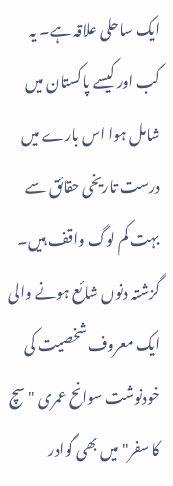ایک ساحلی علاقہ ہے۔ یہ کب اور کیسے پاکستان میں شامل ہوا اس بارے میں درست تاریخی حقائق سے بہت کم لوگ واقف ہیں۔ گزشتہ دنوں شائع ہونے والی ایک معروف شخصیت کی خودنوشت سوانح عمری "سچ کا سفر" میں بھی گوادر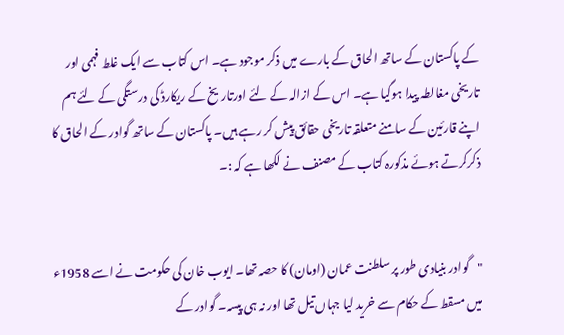کے پاکستان کے ساتھ الحاق کے بارے میں ذکر موجود ہے۔ اس کتاب سے ایک غلط فہمی اور تاریخی مغالطہ پیدا ہوگیا ہے۔ اس کے ازالہ کے لئے اورتاریخ کے ریکارڈ کی درستگی کے لئے ہم اپنے قارئین کے سامنے متعلقہ تاریخی حقائق پیش کر رہے ہیں۔ پاکستان کے ساتھ گوادر کے الحاق کا ذکرکرتے ہوئے مذکورہ کتاب کے مصنف نے لکھا ہے کہ :۔


"گوادر بنیادی طور پر سلطنت عمان (اومان) کا حصہ تھا۔ ایوب خان کی حکومت نے اسے 1958ء میں مسقط کے حکام سے خرید لیا جہاں تیل تھا اور نہ ہی پیسہ۔ گوادر کے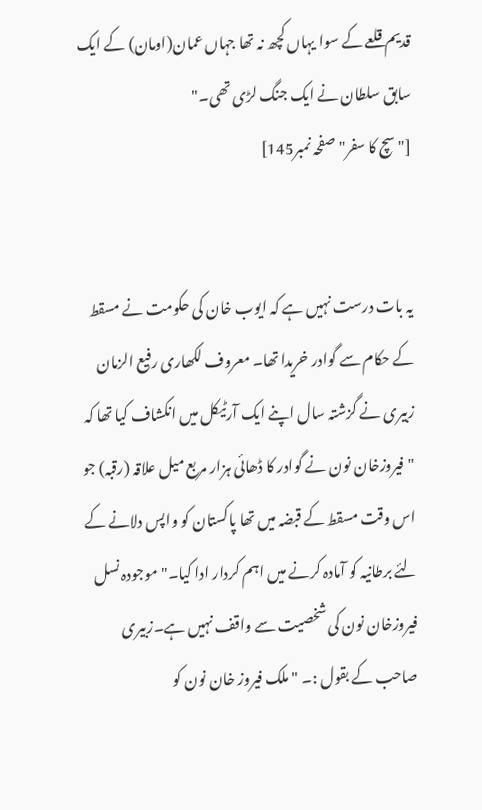قدیم قلعے کے سوا یہاں کچھ نہ تھا جہاں عمان(اومان) کے ایک سابق سلطان نے ایک جنگ لڑی تھی۔"
["سچ کا سفر" صفحہ نمبر145]


یہ بات درست نہیں ہے کہ ایوب خان کی حکومت نے مسقط کے حکام سے گوادر خریدا تھا۔ معروف لکھاری رفیع الزمان زبیری نے گزشتہ سال اپنے ایک آرٹیکل میں انکشاف کیا تھا کہ "فیروزخان نون نے گوادر کا ڈھائی ہزار مربع میل علاقہ (رقبہ) جو اس وقت مسقط کے قبضہ میں تھا پاکستان کو واپس دلانے کے لئے برطانیہ کو آمادہ کرنے میں اہم کردار ادا کیا۔" موجودہ نسل فیروزخان نون کی شخصیت سے واقف نہیں ہے۔زبیری صاحب کے بقول :۔ "ملک فیروز خان نون کو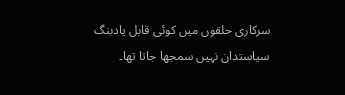سرکاری حلقوں میں کوئی قابل یادبنگ سیاستدان نہیں سمجھا جاتا تھا۔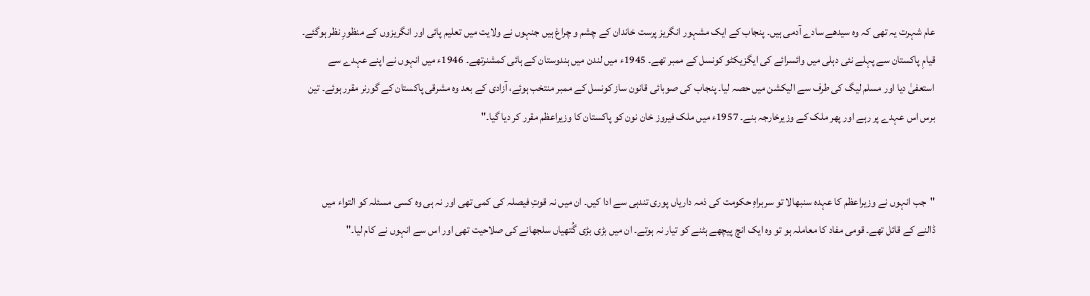عام شہرت یہ تھی کہ وہ سیدھے سادے آدمی ہیں۔ پنجاب کے ایک مشہور انگریز پرست خاندان کے چشم و چراغ ہیں جنہوں نے ولایت میں تعلیم پائی اور انگریزوں کے منظورِ نظر ہوگئے۔ قیامِ پاکستان سے پہلے نئی دہلی میں وائسرائے کی ایگزیکٹو کونسل کے ممبر تھے۔ 1945ء میں لندن میں ہندوستان کے ہائی کمشنرتھے۔ 1946ء میں انہوں نے اپنے عہدے سے استعفیٰ دیا اور مسلم لیگ کی طرف سے الیکشن میں حصہ لیا۔ پنجاب کی صوبائی قانون ساز کونسل کے ممبر منتخب ہوئے، آزادی کے بعد وہ مشرقی پاکستان کے گورنر مقرر ہوئے۔ تین برس اس عہدے پر رہے اور پھر ملک کے وزیرخارجہ بنے۔ 1957ء میں ملک فیروز خان نون کو پاکستان کا وزیراعظم مقرر کر دیا گیا۔"


"جب انہوں نے وزیراعظم کا عہدہ سنبھالا تو سربراہِ حکومت کی ذمہ داریاں پوری تندہی سے ادا کیں۔ ان میں نہ قوتِ فیصلہ کی کمی تھی اور نہ ہی وہ کسی مسئلہ کو التواء میں ڈالنے کے قائل تھے۔ قومی مفاد کا معاملہ ہو تو وہ ایک انچ پیچھے ہٹنے کو تیار نہ ہوتے۔ ان میں بڑی بڑی گُتھیاں سلجھانے کی صلاحیت تھی اور اس سے انہوں نے کام لیا۔"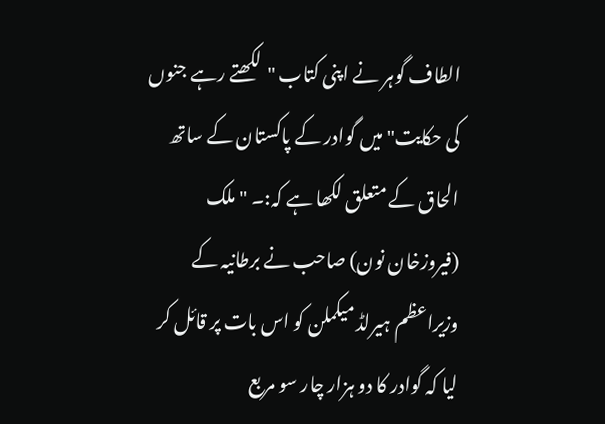الطاف گوہر نے اپنی کتاب "لکھتے رہے جنوں کی حکایت" میں گوادر کے پاکستان کے ساتھ الحاق کے متعلق لکھا ہے کہ:۔ "ملک (فیروزخان نون) صاحب نے برطانیہ کے وزیراعظم ہیرلڈ میکملن کو اس بات پر قائل کر لیا کہ گوادر کا دو ہزار چار سو مربع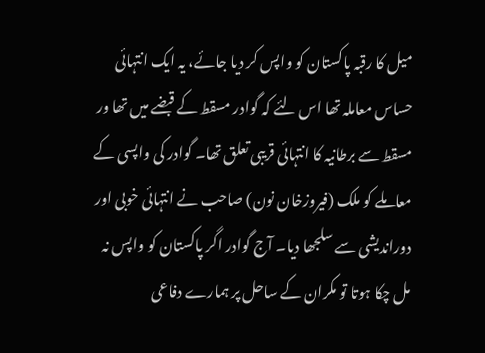میل کا رقبہ پاکستان کو واپس کر دیا جائے، یہ ایک انتہائی حساس معاملہ تھا اس لئے کہ گوادر مسقط کے قبضے میں تھا ور مسقط سے برطانیہ کا انتہائی قریبی تعلق تھا۔ گوادر کی واپسی کے معاملے کو ملک (فیروزخان نون) صاحب نے انتہائی خوبی اور دوراندیشی سے سلجھا دیا۔ آج گوادر اگر پاکستان کو واپس نہ مل چکا ہوتا تو مکران کے ساحل پر ہمارے دفاعی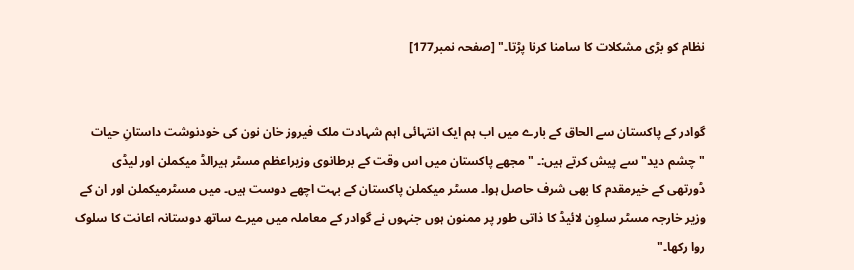نظام کو بڑی مشکلات کا سامنا کرنا پڑتا۔" [صفحہ نمبر177]


گوادر کے پاکستان سے الحاق کے بارے میں اب ہم ایک انتہائی اہم شہادت ملک فیروز خان نون کی خودنوشت داستانِ حیات "چشم دید" سے پیش کرتے ہیں:۔ "مجھے پاکستان میں اس وقت کے برطانوی وزیراعظم مسٹر ہیرالڈ میکملن اور لیڈی ڈورتھی کے خیرمقدم کا بھی شرف حاصل ہوا۔ مسٹر میکملن پاکستان کے بہت اچھے دوست ہیں۔ میں مسٹرمیکملن اور ان کے وزیر خارجہ مسٹر سلوِن لائیڈ کا ذاتی طور پر ممنون ہوں جنہوں نے گوادر کے معاملہ میں میرے ساتھ دوستانہ اعانت کا سلوک روا رکھا۔"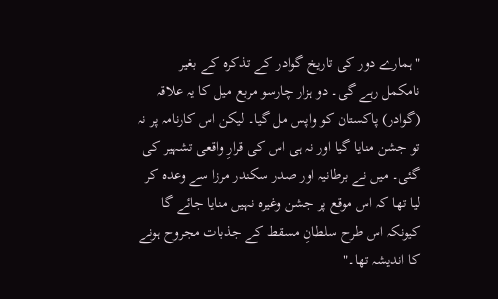"ہمارے دور کی تاریخ گوادر کے تذکرہ کے بغیر نامکمل رہے گی۔ دو ہزار چارسو مربع میل کا یہ علاقہ (گوادر) پاکستان کو واپس مل گیا۔ لیکن اس کارنامہ پر نہ تو جشن منایا گیا اور نہ ہی اس کی قرارِ واقعی تشہیر کی گئی۔ میں نے برطانیہ اور صدر سکندر مرزا سے وعدہ کر لیا تھا کہ اس موقع پر جشن وغیرہ نہیں منایا جائے گا کیونکہ اس طرح سلطانِ مسقط کے جذبات مجروح ہونے کا اندیشہ تھا۔"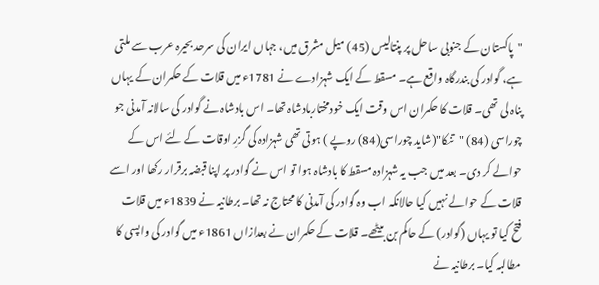"پاکستان کے جنوبی ساحل پر پنتالیس (45) میل مشرق میں، جہاں ایران کی سرحد بحیرہ عرب سے ملتی ہے، گوادر کی بندرگاہ واقع ہے۔ مسقط کے ایک شہزادے نے 1781ء میں قلات کے حکمران کے یہاں پناہ لی تھی۔ قلات کا حکمران اس وقت ایک خودمختاربادشاہ تھا۔ اس بادشاہ نے گوادر کی سالانہ آمدنی جو چوراسی (84) "تنکا"(شاید چوراسی(84) روپے ) ہوتی تھی شہزادہ کی گزرِ اوقات کے لئے اس کے حوالے کر دی۔ بعد میں جب یہ شہزادہ مسقط کا بادشاہ ہوا تو اس نے گوادر پر اپنا قبضہ برقرار رکھا اور اسے قلات کے حوالے نہیں کیا حالانکہ اب وہ گوادر کی آمدنی کا محتاج نہ تھا۔ برطانیہ نے 1839ء میں قلات فتح کیا تو یہاں (گوادر) کے حاکم بن بیٹھے۔ قلات کے حکمران نے بعدازاں 1861ء میں گوادر کی واپسی کا مطالبہ کیا۔ برطانیہ نے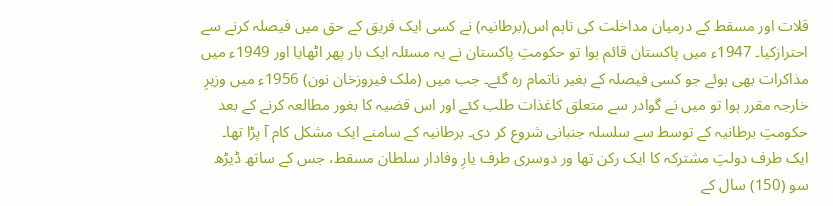قلات اور مسقط کے درمیان مداخلت کی تاہم اس(برطانیہ) نے کسی ایک فریق کے حق میں فیصلہ کرنے سے احترازکیا۔ 1947ء میں پاکستان قائم ہوا تو حکومتِ پاکستان نے یہ مسئلہ ایک بار پھر اٹھایا اور 1949ء میں مذاکرات بھی ہوئے جو کسی فیصلہ کے بغیر ناتمام رہ گئے۔ جب میں (ملک فیروزخان نون) 1956ء میں وزیرِ خارجہ مقرر ہوا تو میں نے گوادر سے متعلق کاغذات طلب کئے اور اس قضیہ کا بغور مطالعہ کرنے کے بعد حکومتِ برطانیہ کے توسط سے سلسلہ جنبانی شروع کر دی۔ برطانیہ کے سامنے ایک مشکل کام آ پڑا تھا۔ ایک طرف دولتِ مشترکہ کا ایک رکن تھا ور دوسری طرف یارِ وفادار سلطان مسقط، جس کے ساتھ ڈیڑھ سو (150) سال کے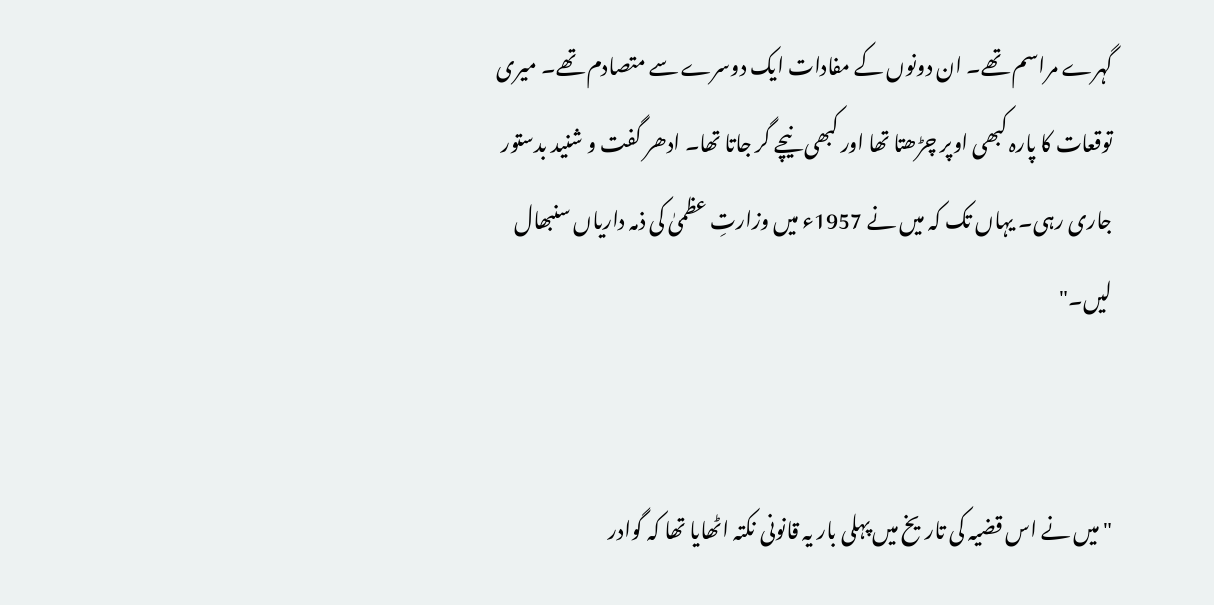گہرے مراسم تھے۔ ان دونوں کے مفادات ایک دوسرے سے متصادم تھے۔ میری توقعات کا پارہ کبھی اوپر چڑھتا تھا اور کبھی نیچے گر جاتا تھا۔ ادھر گفت و شنید بدستور جاری رہی۔ یہاں تک کہ میں نے 1957ء میں وزارتِ عظمیٰ کی ذمہ داریاں سنبھال لیں۔"


"میں نے اس قضیہ کی تاریخ میں پہلی بار یہ قانونی نکتہ اٹھایا تھا کہ گوادر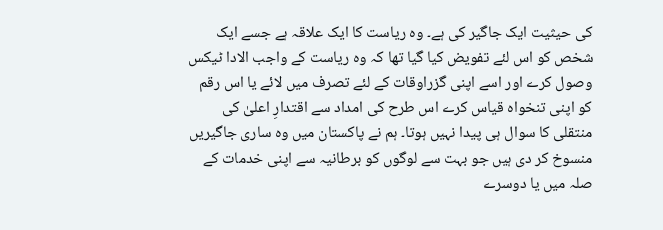کی حیثیت ایک جاگیر کی ہے۔ وہ ریاست کا ایک علاقہ ہے جسے ایک شخص کو اس لئے تفویض کیا گیا تھا کہ وہ ریاست کے واجب الادا ٹیکس وصول کرے اور اسے اپنی گزراوقات کے لئے تصرف میں لائے یا اس رقم کو اپنی تنخواہ قیاس کرے اس طرح کی امداد سے اقتدارِ اعلیٰ کی منتقلی کا سوال ہی پیدا نہیں ہوتا۔ ہم نے پاکستان میں وہ ساری جاگیریں منسوخ کر دی ہیں جو بہت سے لوگوں کو برطانیہ سے اپنی خدمات کے صلہ میں یا دوسرے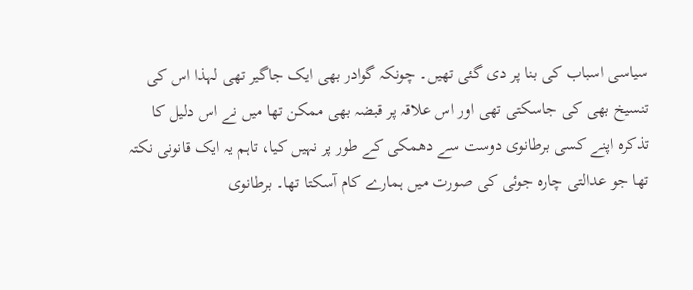سیاسی اسباب کی بنا پر دی گئی تھیں۔ چونکہ گوادر بھی ایک جاگیر تھی لہذا اس کی تنسیخ بھی کی جاسکتی تھی اور اس علاقہ پر قبضہ بھی ممکن تھا میں نے اس دلیل کا تذکرہ اپنے کسی برطانوی دوست سے دھمکی کے طور پر نہیں کیا، تاہم یہ ایک قانونی نکتہ تھا جو عدالتی چارہ جوئی کی صورت میں ہمارے کام آسکتا تھا۔ برطانوی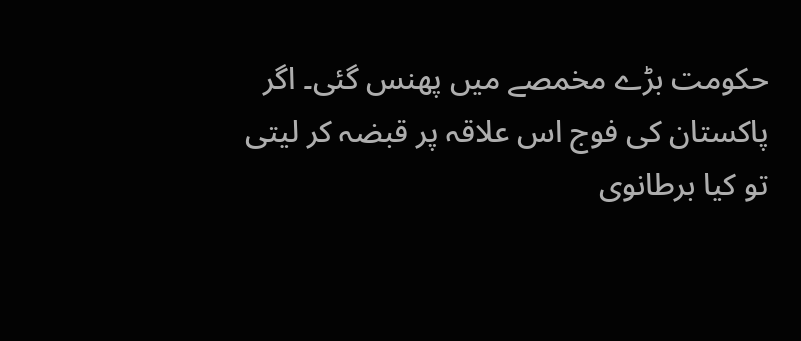حکومت بڑے مخمصے میں پھنس گئی۔ اگر پاکستان کی فوج اس علاقہ پر قبضہ کر لیتی تو کیا برطانوی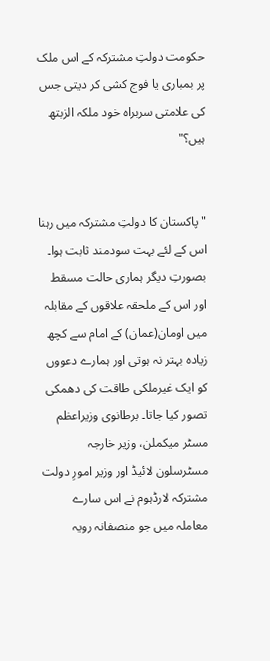حکومت دولتِ مشترکہ کے اس ملک پر بمباری یا فوج کشی کر دیتی جس کی علامتی سربراہ خود ملکہ الزبتھ ہیں؟"


"پاکستان کا دولتِ مشترکہ میں رہنا اس کے لئے بہت سودمند ثابت ہوا۔ بصورتِ دیگر ہماری حالت مسقط اور اس کے ملحقہ علاقوں کے مقابلہ میں اومان(عمان) کے امام سے کچھ زیادہ بہتر نہ ہوتی اور ہمارے دعووں کو ایک غیرملکی طاقت کی دھمکی تصور کیا جاتا۔ برطانوی وزیراعظم مسٹر میکملن، وزیر خارجہ مسٹرسلون لائیڈ اور وزیر امورِ دولت مشترکہ لارڈہوم نے اس سارے معاملہ میں جو منصفانہ رویہ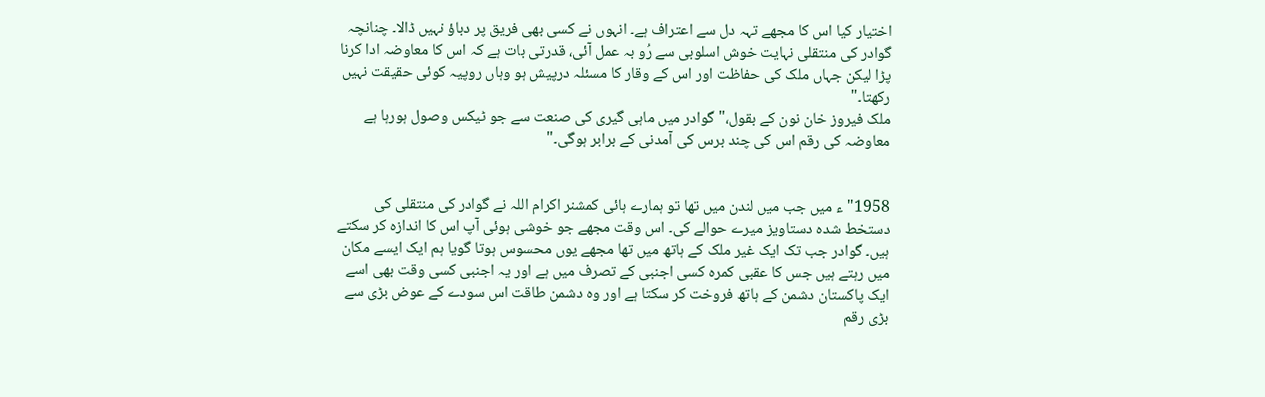اختیار کیا اس کا مجھے تہہ دل سے اعتراف ہے۔ انہوں نے کسی بھی فریق پر دباؤ نہیں ڈالا۔ چنانچہ گوادر کی منتقلی نہایت خوش اسلوبی سے رُو بہ عمل آئی، قدرتی بات ہے کہ اس کا معاوضہ ادا کرنا پڑا لیکن جہاں ملک کی حفاظت اور اس کے وقار کا مسئلہ درپیش ہو وہاں روپیہ کوئی حقیقت نہیں رکھتا۔"
ملک فیروز خان نون کے بقول،" گوادر میں ماہی گیری کی صنعت سے جو ٹیکس وصول ہورہا ہے معاوضہ کی رقم اس کی چند برس کی آمدنی کے برابر ہوگی۔"


1958"ء میں جب میں لندن میں تھا تو ہمارے ہائی کمشنر اکرام اللہ نے گوادر کی منتقلی کی دستخط شدہ دستاویز میرے حوالے کی۔ اس وقت مجھے جو خوشی ہوئی آپ اس کا اندازہ کر سکتے ہیں۔ گوادر جب تک ایک غیر ملک کے ہاتھ میں تھا مجھے یوں محسوس ہوتا گویا ہم ایک ایسے مکان میں رہتے ہیں جس کا عقبی کمرہ کسی اجنبی کے تصرف میں ہے اور یہ اجنبی کسی وقت بھی اسے ایک پاکستان دشمن کے ہاتھ فروخت کر سکتا ہے اور وہ دشمن طاقت اس سودے کے عوض بڑی سے بڑی رقم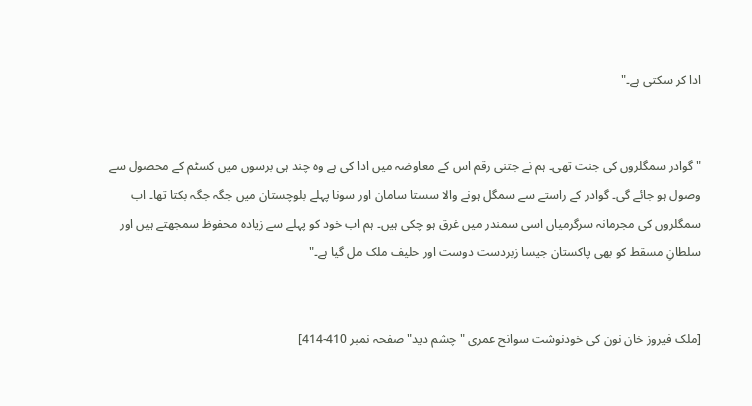ادا کر سکتی ہے۔"


"گوادر سمگلروں کی جنت تھی۔ ہم نے جتنی رقم اس کے معاوضہ میں ادا کی ہے وہ چند ہی برسوں میں کسٹم کے محصول سے وصول ہو جائے گی۔ گوادر کے راستے سے سمگل ہونے والا سستا سامان اور سونا پہلے بلوچستان میں جگہ جگہ بکتا تھا۔ اب سمگلروں کی مجرمانہ سرگرمیاں اسی سمندر میں غرق ہو چکی ہیں۔ ہم اب خود کو پہلے سے زیادہ محفوظ سمجھتے ہیں اور سلطانِ مسقط کو بھی پاکستان جیسا زبردست دوست اور حلیف ملک مل گیا ہے۔"


[ملک فیروز خان نون کی خودنوشت سوانح عمری "چشم دید" صفحہ نمبر 410-414]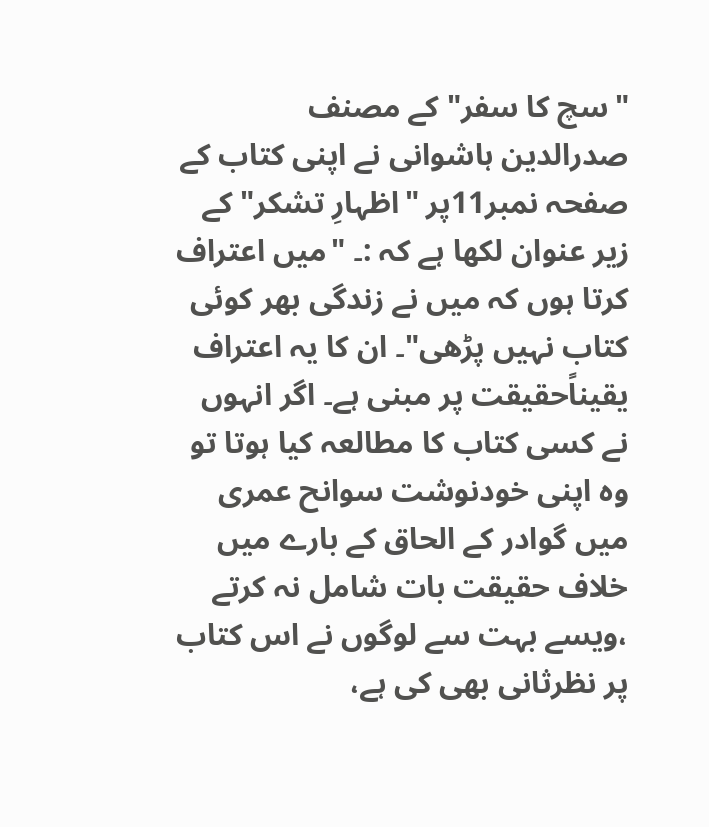"سچ کا سفر" کے مصنف صدرالدین ہاشوانی نے اپنی کتاب کے صفحہ نمبر11پر "اظہارِ تشکر" کے زیر عنوان لکھا ہے کہ :۔ "میں اعتراف کرتا ہوں کہ میں نے زندگی بھر کوئی کتاب نہیں پڑھی"۔ ان کا یہ اعتراف یقیناًحقیقت پر مبنی ہے۔ اگر انہوں نے کسی کتاب کا مطالعہ کیا ہوتا تو وہ اپنی خودنوشت سوانح عمری میں گوادر کے الحاق کے بارے میں خلاف حقیقت بات شامل نہ کرتے ،ویسے بہت سے لوگوں نے اس کتاب پر نظرثانی بھی کی ہے،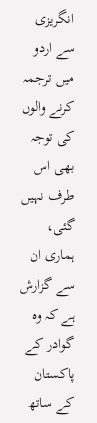انگریزی سے اردو میں ترجمہ کرنے والوں کی توجہ بھی اس طرف نہیں گئی، ہماری ان سے گزارش ہے کہ وہ گوادر کے پاکستان کے ساتھ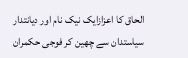الحاق کا اعزازایک نیک نام اور دیانتدار سیاستدان سے چھین کر فوجی حکمران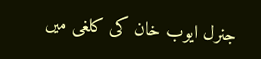جنرل ایوب خان کی کلغی میں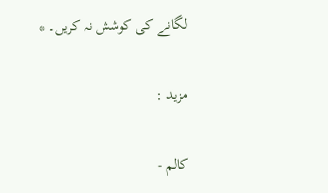لگانے کی کوشش نہ کریں۔ *

مزید :

کالم -